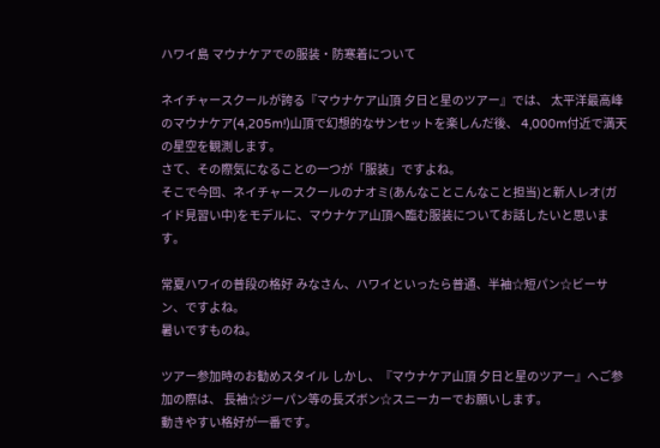ハワイ島 マウナケアでの服装・防寒着について

ネイチャースクールが誇る『マウナケア山頂 夕日と星のツアー』では、 太平洋最高峰のマウナケア(4,205m!)山頂で幻想的なサンセットを楽しんだ後、 4,000m付近で満天の星空を観測します。
さて、その際気になることの一つが「服装」ですよね。
そこで今回、ネイチャースクールのナオミ(あんなことこんなこと担当)と新人レオ(ガイド見習い中)をモデルに、マウナケア山頂へ臨む服装についてお話したいと思います。

常夏ハワイの普段の格好 みなさん、ハワイといったら普通、半袖☆短パン☆ビーサン、ですよね。
暑いですものね。

ツアー参加時のお勧めスタイル しかし、『マウナケア山頂 夕日と星のツアー』へご参加の際は、 長袖☆ジーパン等の長ズボン☆スニーカーでお願いします。
動きやすい格好が一番です。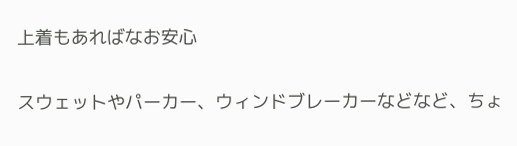上着もあればなお安心

スウェットやパーカー、ウィンドブレーカーなどなど、ちょ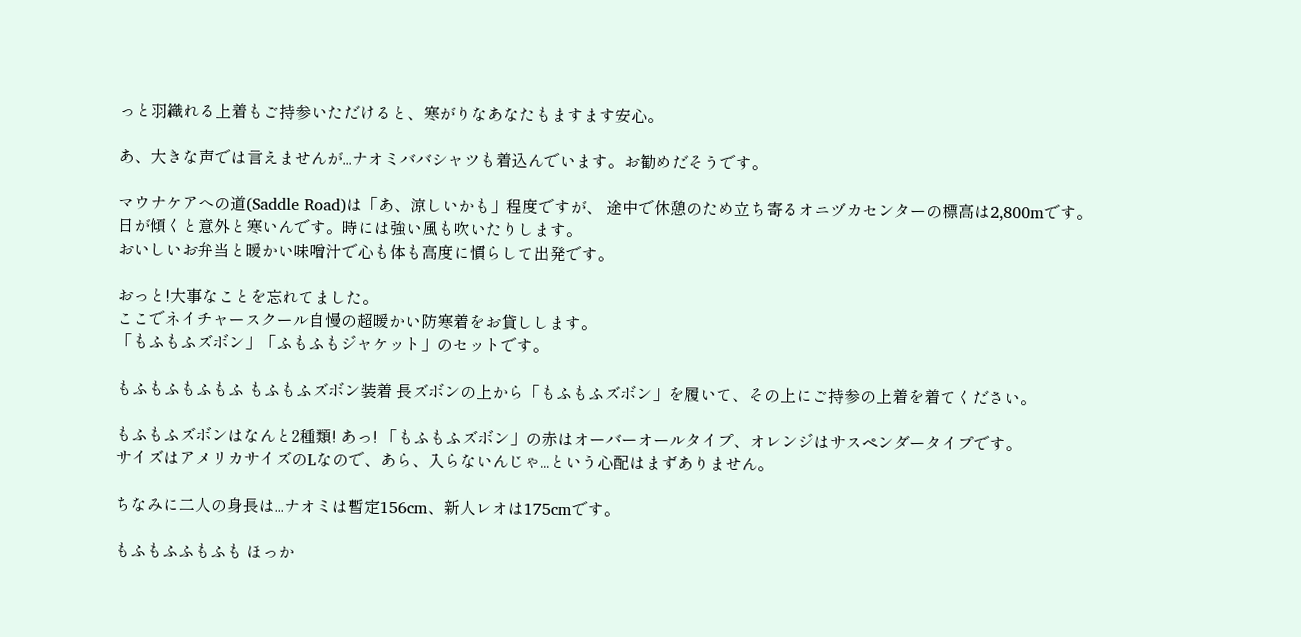っと羽織れる上着もご持参いただけると、寒がりなあなたもますます安心。

あ、大きな声では言えませんが...ナオミババシャツも着込んでいます。お勧めだそうです。

マウナケアへの道(Saddle Road)は「あ、涼しいかも」程度ですが、 途中で休憩のため立ち寄るオニヅカセンターの標高は2,800mです。
日が傾くと意外と寒いんです。時には強い風も吹いたりします。
おいしいお弁当と暖かい味噌汁で心も体も高度に慣らして出発です。

おっと!大事なことを忘れてました。
ここでネイチャースクール自慢の超暖かい防寒着をお貸しします。
「もふもふズボン」「ふもふもジャケット」のセットです。

もふもふもふもふ もふもふズボン装着 長ズボンの上から「もふもふズボン」を履いて、その上にご持参の上着を着てください。

もふもふズボンはなんと2種類! あっ! 「もふもふズボン」の赤はオーバーオールタイプ、オレンジはサスペンダータイプです。
サイズはアメリカサイズのLなので、あら、入らないんじゃ...という心配はまずありません。

ちなみに二人の身長は...ナオミは暫定156cm、新人レオは175cmです。

もふもふふもふも ほっか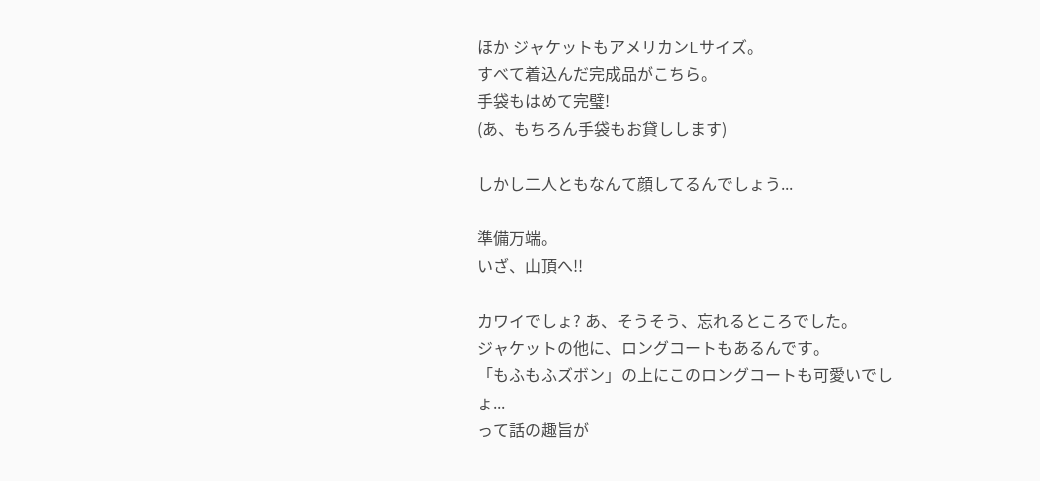ほか ジャケットもアメリカンLサイズ。
すべて着込んだ完成品がこちら。
手袋もはめて完璧!
(あ、もちろん手袋もお貸しします)

しかし二人ともなんて顔してるんでしょう...

準備万端。
いざ、山頂へ!!

カワイでしょ? あ、そうそう、忘れるところでした。
ジャケットの他に、ロングコートもあるんです。
「もふもふズボン」の上にこのロングコートも可愛いでしょ...
って話の趣旨が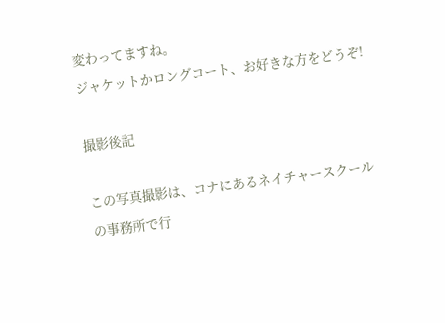変わってますね。
ジャケットかロングコート、お好きな方をどうぞ!

撮影後記

この写真撮影は、コナにあるネイチャースクールの事務所で行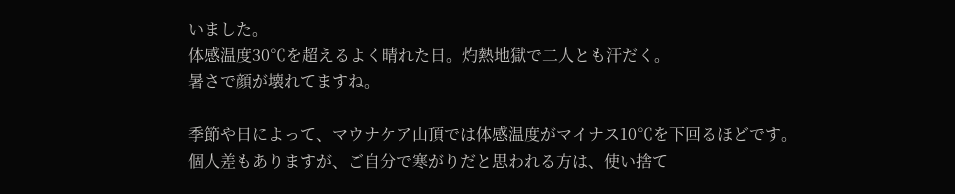いました。
体感温度30℃を超えるよく晴れた日。灼熱地獄で二人とも汗だく。
暑さで顔が壊れてますね。

季節や日によって、マウナケア山頂では体感温度がマイナス10℃を下回るほどです。
個人差もありますが、ご自分で寒がりだと思われる方は、使い捨て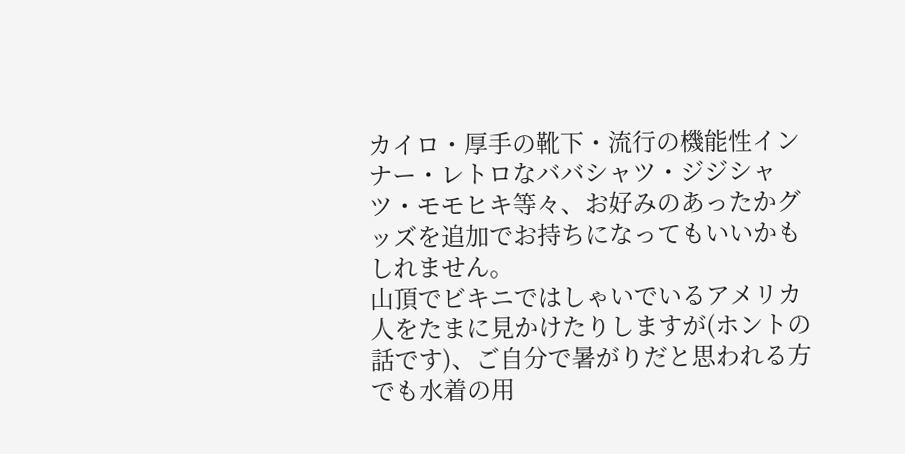カイロ・厚手の靴下・流行の機能性インナー・レトロなババシャツ・ジジシャツ・モモヒキ等々、お好みのあったかグッズを追加でお持ちになってもいいかもしれません。
山頂でビキニではしゃいでいるアメリカ人をたまに見かけたりしますが(ホントの話です)、ご自分で暑がりだと思われる方でも水着の用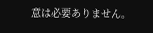意は必要ありません。